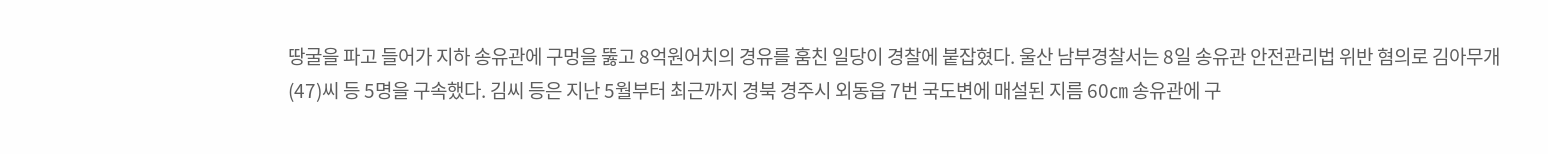땅굴을 파고 들어가 지하 송유관에 구멍을 뚫고 8억원어치의 경유를 훔친 일당이 경찰에 붙잡혔다. 울산 남부경찰서는 8일 송유관 안전관리법 위반 혐의로 김아무개(47)씨 등 5명을 구속했다. 김씨 등은 지난 5월부터 최근까지 경북 경주시 외동읍 7번 국도변에 매설된 지름 60㎝ 송유관에 구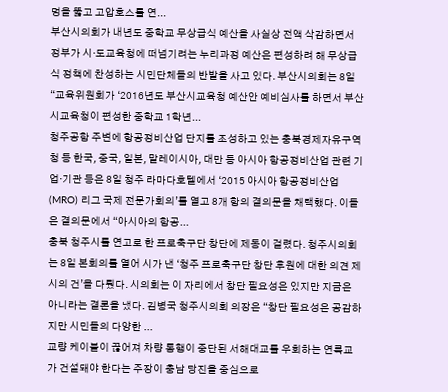멍을 뚫고 고압호스를 연...
부산시의회가 내년도 중학교 무상급식 예산을 사실상 전액 삭감하면서 정부가 시·도교육청에 떠넘기려는 누리과정 예산은 편성하려 해 무상급식 정책에 찬성하는 시민단체들의 반발을 사고 있다. 부산시의회는 8일 “교육위원회가 ‘2016년도 부산시교육청 예산안 예비심사를 하면서 부산시교육청이 편성한 중학교 1학년...
청주공항 주변에 항공정비산업 단지를 조성하고 있는 충북경제자유구역청 등 한국, 중국, 일본, 말레이시아, 대만 등 아시아 항공정비산업 관련 기업·기관 등은 8일 청주 라마다호텔에서 ‘2015 아시아 항공정비산업(MRO) 리그 국제 전문가회의’를 열고 8개 항의 결의문을 채택했다. 이들은 결의문에서 “아시아의 항공...
충북 청주시를 연고로 한 프로축구단 창단에 제동이 걸렸다. 청주시의회는 8일 본회의를 열어 시가 낸 ‘청주 프로축구단 창단 후원에 대한 의견 제시의 건’을 다뤘다. 시의회는 이 자리에서 창단 필요성은 있지만 지금은 아니라는 결론을 냈다. 김병국 청주시의회 의장은 “창단 필요성은 공감하지만 시민들의 다양한 ...
교량 케이블이 끊어져 차량 통행이 중단된 서해대교를 우회하는 연륙교가 건설돼야 한다는 주장이 충남 당진을 중심으로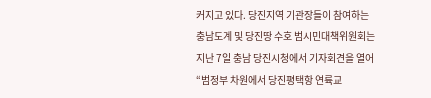커지고 있다. 당진지역 기관장들이 참여하는 충남도계 및 당진땅 수호 범시민대책위원회는 지난 7일 충남 당진시청에서 기자회견을 열어 “범정부 차원에서 당진평택항 연륙교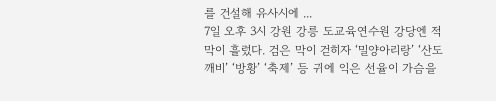를 건설해 유사시에 ...
7일 오후 3시 강원 강릉 도교육연수원 강당엔 적막이 흘렀다. 검은 막이 걷히자 ‘밀양아리랑’ ‘산도깨비’ ‘방황’ ‘축제’ 등 귀에 익은 선율이 가슴을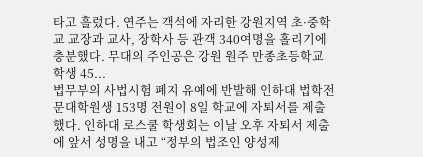타고 흘렀다. 연주는 객석에 자리한 강원지역 초·중학교 교장과 교사, 장학사 등 관객 340여명을 홀리기에 충분했다. 무대의 주인공은 강원 원주 만종초등학교 학생 45...
법무부의 사법시험 폐지 유예에 반발해 인하대 법학전문대학원생 153명 전원이 8일 학교에 자퇴서를 제출했다. 인하대 로스쿨 학생회는 이날 오후 자퇴서 제출에 앞서 성명을 내고 “정부의 법조인 양성제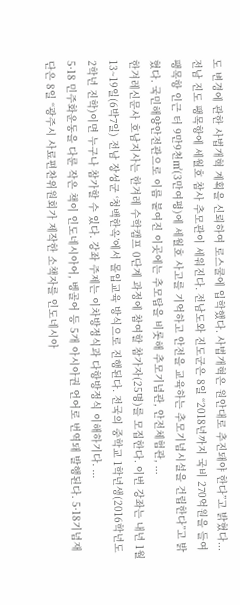도 변경에 관한 사법개혁 계획을 신뢰하여 로스쿨에 입학했다. 사법개혁은 원안대로 추진돼야 한다”고 밝혔다...
전남 진도 팽목항에 세월호 참사 추모관이 세워진다. 전남도와 진도군은 8일 “2018년까지 국비 270억원을 들여 팽목항 인근 터 9만9천㎡(3만여평)에 세월호 사고를 기억하고 안전을 교육하는 추모기념시설을 건립한다”고 밝혔다. 국민해양안전관으로 이름 붙여진 이곳에는 추모탑을 비롯해 추모기념관, 안전체험관, ...
한겨레신문사 호남지사는 한겨레 수학캠프 0단계 과정에 참여할 참가자(25명)를 모집한다. 이번 강좌는 내년 1월13~19일(6박7일) 전남 장성군 ‘청백한옥’에서 몰입교육 방식으로 진행된다. 전국의 중학교 1학년생(2016학년도 2학년 진학)이면 누구나 참가할 수 있다. 강좌 주제는 이차방정식과 다항방정식 이해하기다. ...
5·18 민주화운동을 다룬 작은 책이 인도네시아어, 벵골어 등 5개 아시아권 언어로 번역돼 발행된다. 5·18기념재단은 8일 “광주시 사료편찬위원회가 제작한 소책자를 인도네시아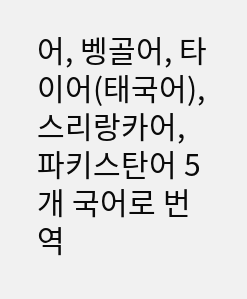어, 벵골어, 타이어(태국어), 스리랑카어, 파키스탄어 5개 국어로 번역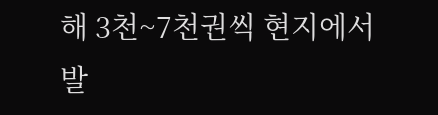해 3천~7천권씩 현지에서 발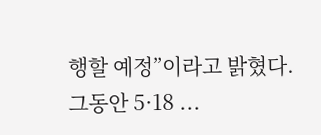행할 예정”이라고 밝혔다. 그동안 5·18 ...